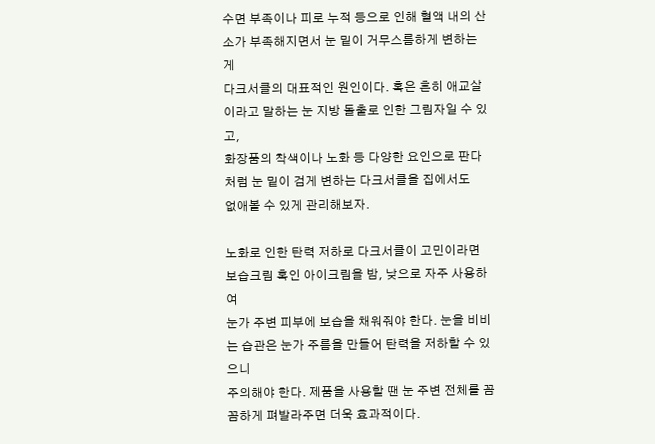수면 부족이나 피로 누적 등으로 인해 혈액 내의 산소가 부족해지면서 눈 밑이 거무스름하게 변하는 게
다크서클의 대표적인 원인이다. 혹은 흔히 애교살이라고 말하는 눈 지방 돌출로 인한 그림자일 수 있고,
화장품의 착색이나 노화 등 다양한 요인으로 판다처럼 눈 밑이 검게 변하는 다크서클을 집에서도
없애볼 수 있게 관리해보자.

노화로 인한 탄력 저하로 다크서클이 고민이라면 보습크림 혹인 아이크림을 밤, 낮으로 자주 사용하여
눈가 주변 피부에 보습을 채워줘야 한다. 눈을 비비는 습관은 눈가 주름을 만들어 탄력을 저하할 수 있으니
주의해야 한다. 제품을 사용할 땐 눈 주변 전체를 꼼꼼하게 펴발라주면 더욱 효과적이다.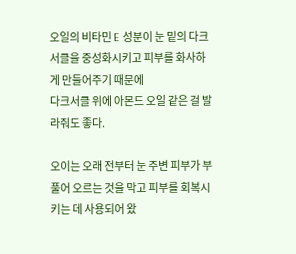오일의 비타민 E 성분이 눈 밑의 다크서클을 중성화시키고 피부를 화사하게 만들어주기 때문에
다크서클 위에 아몬드 오일 같은 걸 발라줘도 좋다.

오이는 오래 전부터 눈 주변 피부가 부풀어 오르는 것을 막고 피부를 회복시키는 데 사용되어 왔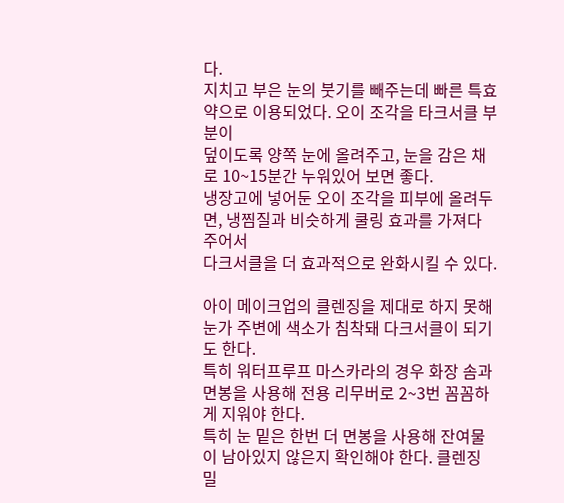다.
지치고 부은 눈의 붓기를 빼주는데 빠른 특효약으로 이용되었다. 오이 조각을 타크서클 부분이
덮이도록 양쪽 눈에 올려주고, 눈을 감은 채로 10~15분간 누워있어 보면 좋다.
냉장고에 넣어둔 오이 조각을 피부에 올려두면, 냉찜질과 비슷하게 쿨링 효과를 가져다 주어서
다크서클을 더 효과적으로 완화시킬 수 있다.

아이 메이크업의 클렌징을 제대로 하지 못해 눈가 주변에 색소가 침착돼 다크서클이 되기도 한다.
특히 워터프루프 마스카라의 경우 화장 솜과 면봉을 사용해 전용 리무버로 2~3번 꼼꼼하게 지워야 한다.
특히 눈 밑은 한번 더 면봉을 사용해 잔여물이 남아있지 않은지 확인해야 한다. 클렌징 밀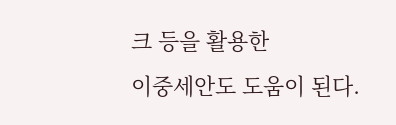크 등을 활용한
이중세안도 도움이 된다.